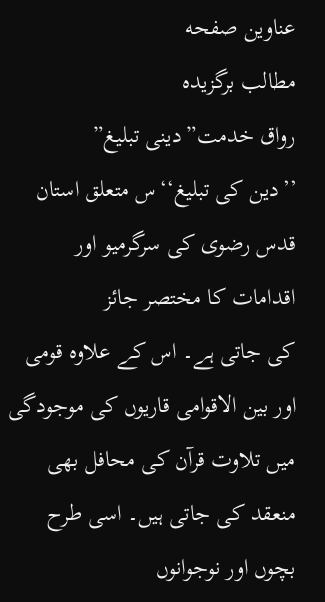عناوین صفحه
مطالب برگزیده
رواق خدمت”دینی تبلیغ”
’’دین کی تبلیغ‘‘س متعلق استان قدس رضوی کی سرگرمیو اور اقدامات کا مختصر جائز
کی جاتی ہے۔ اس کے علاوہ قومی اور بین الاقوامی قاریوں کی موجودگی میں تلاوت قرآن کی محافل بھی منعقد کی جاتی ہیں۔ اسی طرح بچوں اور نوجوانوں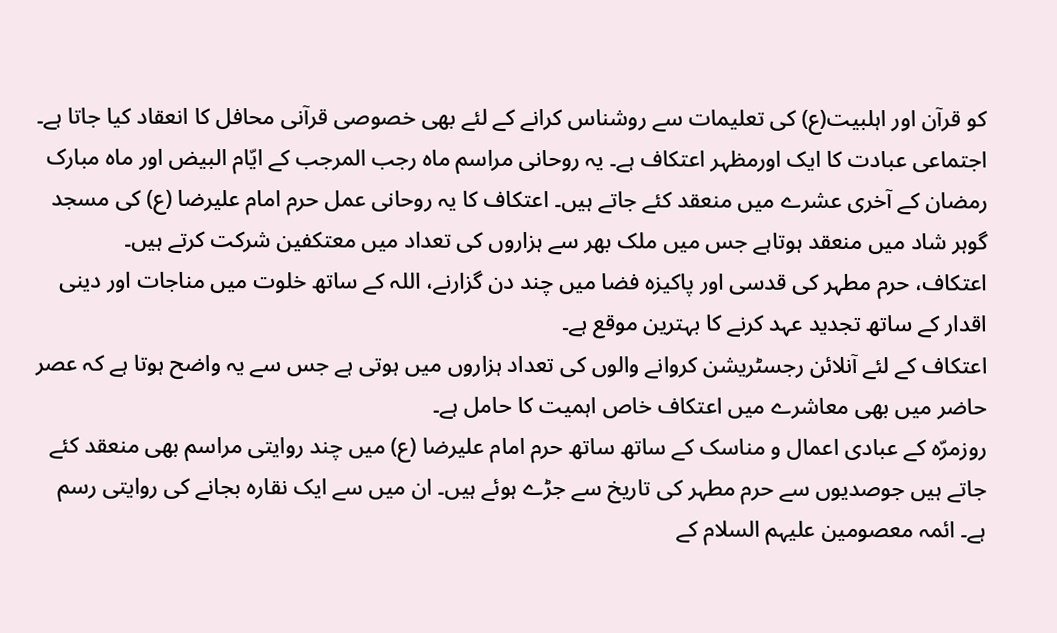کو قرآن اور اہلبیت(ع) کی تعلیمات سے روشناس کرانے کے لئے بھی خصوصی قرآنی محافل کا انعقاد کیا جاتا ہے۔
اجتماعی عبادت کا ایک اورمظہر اعتکاف ہے۔ یہ روحانی مراسم ماہ رجب المرجب کے ایّام البیض اور ماہ مبارک رمضان کے آخری عشرے میں منعقد کئے جاتے ہیں۔ اعتکاف کا یہ روحانی عمل حرم امام علیرضا (ع) کی مسجد گوہر شاد میں منعقد ہوتاہے جس میں ملک بھر سے ہزاروں کی تعداد میں معتکفین شرکت کرتے ہیں۔
اعتکاف، حرم مطہر کی قدسی اور پاکیزہ فضا میں چند دن گزارنے، اللہ کے ساتھ خلوت میں مناجات اور دینی اقدار کے ساتھ تجدید عہد کرنے کا بہترین موقع ہے۔
اعتکاف کے لئے آنلائن رجسٹریشن کروانے والوں کی تعداد ہزاروں میں ہوتی ہے جس سے یہ واضح ہوتا ہے کہ عصر حاضر میں بھی معاشرے میں اعتکاف خاص اہمیت کا حامل ہے۔
روزمرّہ کے عبادی اعمال و مناسک کے ساتھ ساتھ حرم امام علیرضا (ع) میں چند روایتی مراسم بھی منعقد کئے جاتے ہیں جوصدیوں سے حرم مطہر کی تاریخ سے جڑے ہوئے ہیں۔ ان میں سے ایک نقارہ بجانے کی روایتی رسم ہے۔ ائمہ معصومین علیہم السلام کے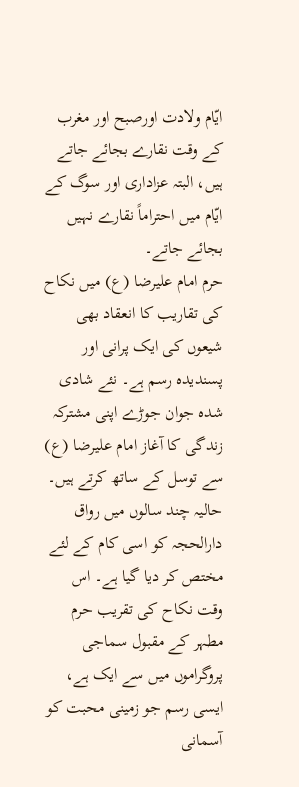ایّام ولادت اورصبح اور مغرب کے وقت نقارے بجائے جاتے ہیں، البتہ عزاداری اور سوگ کے ایّام میں احتراماً نقارے نہیں بجائے جاتے۔
حرم امام علیرضا (ع) میں نکاح کی تقاریب کا انعقاد بھی شیعوں کی ایک پرانی اور پسندیدہ رسم ہے۔ نئے شادی شدہ جوان جوڑے اپنی مشترکہ زندگی کا آغاز امام علیرضا (ع) سے توسل کے ساتھ کرتے ہیں۔ حالیہ چند سالوں میں رواق دارالحجہ کو اسی کام کے لئے مختص کر دیا گیا ہے۔ اس وقت نکاح کی تقریب حرم مطہر کے مقبول سماجی پروگراموں میں سے ایک ہے، ایسی رسم جو زمینی محبت کو آسمانی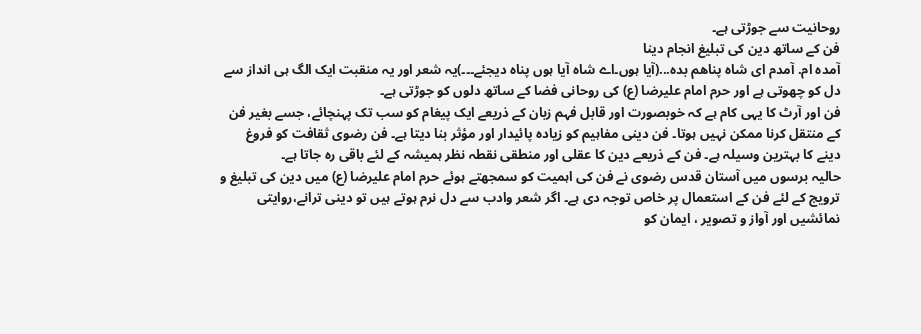روحانیت سے جوڑتی ہے۔
فن کے ساتھ دین کی تبلیغ انجام دینا
آمده ام. آمدم ای شاه پناهم بده...(آیا ہوں۔اے شاہ آیا ہوں پناہ دیجئے۔۔۔)یہ شعر اور یہ منقبت ایک الگ ہی انداز سے دل کو چھوتی ہے اور حرم امام علیرضا (ع) کی روحانی فضا کے ساتھ دلوں کو جوڑتی ہے۔
فن اور آرٹ کا یہی کام ہے کہ خوبصورت اور قابل فہم زبان کے ذریعے ایک پیغام کو سب تک پہنچائے، جسے بغیر فن کے منتقل کرنا ممکن نہیں ہوتا۔ فن دینی مفاہیم کو زیادہ پائیدار اور مؤثر بنا دیتا ہے۔ فن رضوی ثقافت کو فروغ دینے کا بہترین وسیلہ ہے۔ فن کے ذریعے دین کا عقلی اور منطقی نقطہ نظر ہمیشہ کے لئے باقی رہ جاتا ہے۔
حالیہ برسوں میں آستان قدس رضوی نے فن کی اہمیت کو سمجھتے ہوئے حرم امام علیرضا (ع) میں دین کی تبلیغ و ترویج کے لئے فن کے استعمال پر خاص توجہ دی ہے۔ اگر شعر وادب سے دل نرم ہوتے ہیں تو دینی ترانے،روایتی نمائشیں اور آواز و تصویر ، ایمان کو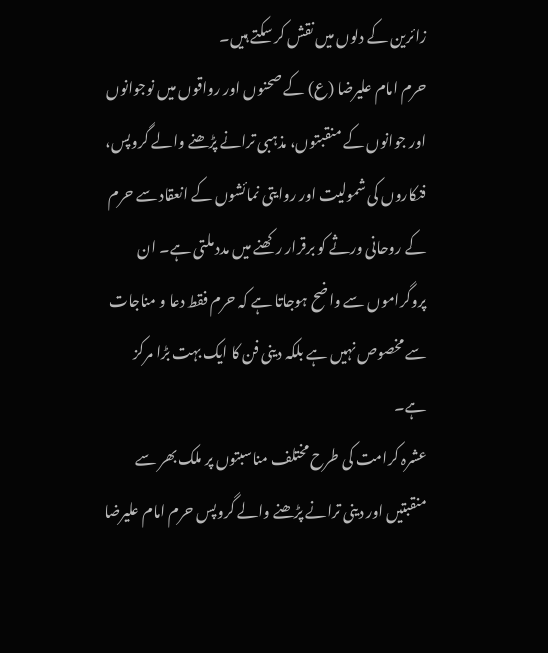زائرین کے دلوں میں نقش کر سکتے ہیں۔
حرم امام علیرضا (ع) کے صحنوں اور رواقوں میں نوجوانوں اور جوانوں کے منقبتوں، مذہبی ترانے پڑھنے والے گروپس، فنکاروں کی شمولیت اور روایتی نمائشوں کے انعقاد سے حرم کے روحانی ورثے کو برقرار رکھنے میں مدد ملتی ہے۔ ان پروگراموں سے واضح ہوجاتا ہے کہ حرم فقط دعا و مناجات سے مخصوص نہیں ہے بلکہ دینی فن کا ایک بہت بڑا مرکز ہے۔
عشرہ کرامت کی طرح مختلف مناسبتوں پر ملک بھر سے منقبتیں اور دینی ترانے پڑھنے والے گروپس حرم امام علیرضا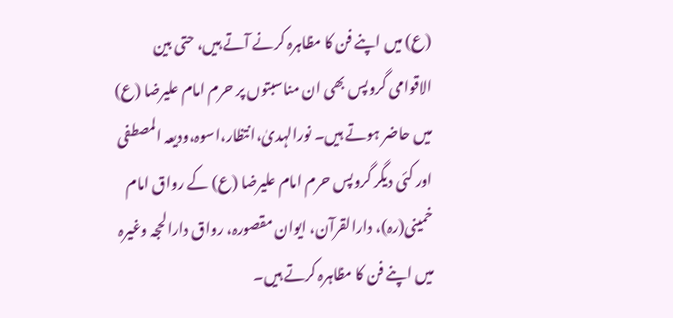(ع) میں اپنے فن کا مظاہرہ کرنے آتے ہیں، حتی بین الاقوامی گروپس بھی ان مناسبتوں پر حرم امام علیرضا (ع) میں حاضر ہوتے ہیں۔ نورالہدیٰ،انتظار،اسوہ،ودیعہ المصطفی اور کئی دیگر گروپس حرم امام علیرضا (ع) کے رواق امام خمینی(رہ)، دارالقرآن، ایوان مقصورہ، رواق دارالحجہ وغیرہ میں اپنے فن کا مظاہرہ کرتے ہیں۔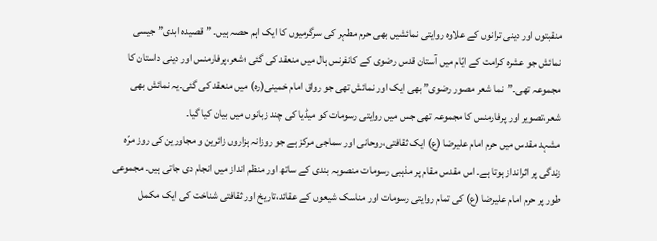منقبتوں اور دینی ترانوں کے علاوہ روایتی نمائشیں بھی حرم مطہر کی سرگرمیوں کا ایک اہم حصہ ہیں۔ ”قصیدہ ابدی” جیسی نمائش جو عشرہ کرامت کے ایّام میں آستان قدس رضوی کے کانفرنس ہال میں منعقد کی گئی ؛شعر،پرفارمنس اور دینی داستان کا مجموعہ تھی۔”نما شعر مصور رضوی” بھی ایک اور نمائش تھی جو رواق امام خمینی(رہ) میں منعقد کی گئی۔یہ نمائش بھی شعر،تصویر اور پرفارمنس کا مجموعہ تھی جس میں روایتی رسومات کو میڈیا کی چند زبانوں میں بیان کیا گیا۔
مشہد مقدس میں حرم امام علیرضا (ع) ایک ثقافتی،روحانی اور سماجی مرکز ہے جو روزانہ ہزاروں زائرین و مجاورین کی روز مرّہ زندگی پر اثرانداز ہوتا ہے۔ اس مقدس مقام پر مذہبی رسومات منصوبہ بندی کے ساتھ اور منظم انداز میں انجام دی جاتی ہیں۔ مجموعی طور پر حرم امام علیرضا (ع) کی تمام روایتی رسومات اور مناسک شیعوں کے عقائد،تاریخ اور ثقافتی شناخت کی ایک مکمل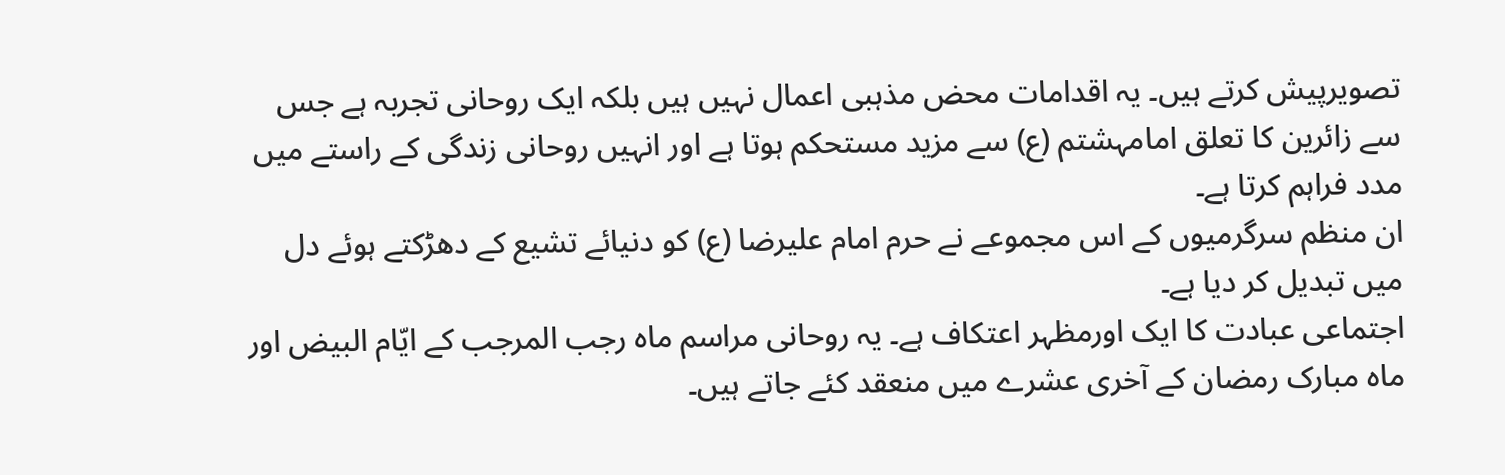تصویرپیش کرتے ہیں۔ یہ اقدامات محض مذہبی اعمال نہیں ہیں بلکہ ایک روحانی تجربہ ہے جس سے زائرین کا تعلق امامہشتم (ع) سے مزید مستحکم ہوتا ہے اور انہیں روحانی زندگی کے راستے میں مدد فراہم کرتا ہے۔
ان منظم سرگرمیوں کے اس مجموعے نے حرم امام علیرضا (ع) کو دنیائے تشیع کے دھڑکتے ہوئے دل میں تبدیل کر دیا ہے۔
اجتماعی عبادت کا ایک اورمظہر اعتکاف ہے۔ یہ روحانی مراسم ماہ رجب المرجب کے ایّام البیض اور ماہ مبارک رمضان کے آخری عشرے میں منعقد کئے جاتے ہیں۔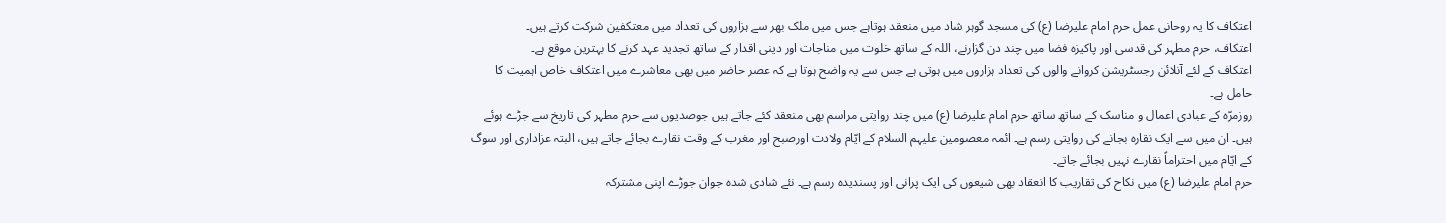اعتکاف کا یہ روحانی عمل حرم امام علیرضا (ع) کی مسجد گوہر شاد میں منعقد ہوتاہے جس میں ملک بھر سے ہزاروں کی تعداد میں معتکفین شرکت کرتے ہیں۔
اعتکاف، حرم مطہر کی قدسی اور پاکیزہ فضا میں چند دن گزارنے، اللہ کے ساتھ خلوت میں مناجات اور دینی اقدار کے ساتھ تجدید عہد کرنے کا بہترین موقع ہے۔
اعتکاف کے لئے آنلائن رجسٹریشن کروانے والوں کی تعداد ہزاروں میں ہوتی ہے جس سے یہ واضح ہوتا ہے کہ عصر حاضر میں بھی معاشرے میں اعتکاف خاص اہمیت کا حامل ہے۔
روزمرّہ کے عبادی اعمال و مناسک کے ساتھ ساتھ حرم امام علیرضا (ع) میں چند روایتی مراسم بھی منعقد کئے جاتے ہیں جوصدیوں سے حرم مطہر کی تاریخ سے جڑے ہوئے ہیں۔ ان میں سے ایک نقارہ بجانے کی روایتی رسم ہے۔ ائمہ معصومین علیہم السلام کے ایّام ولادت اورصبح اور مغرب کے وقت نقارے بجائے جاتے ہیں، البتہ عزاداری اور سوگ کے ایّام میں احتراماً نقارے نہیں بجائے جاتے۔
حرم امام علیرضا (ع) میں نکاح کی تقاریب کا انعقاد بھی شیعوں کی ایک پرانی اور پسندیدہ رسم ہے۔ نئے شادی شدہ جوان جوڑے اپنی مشترکہ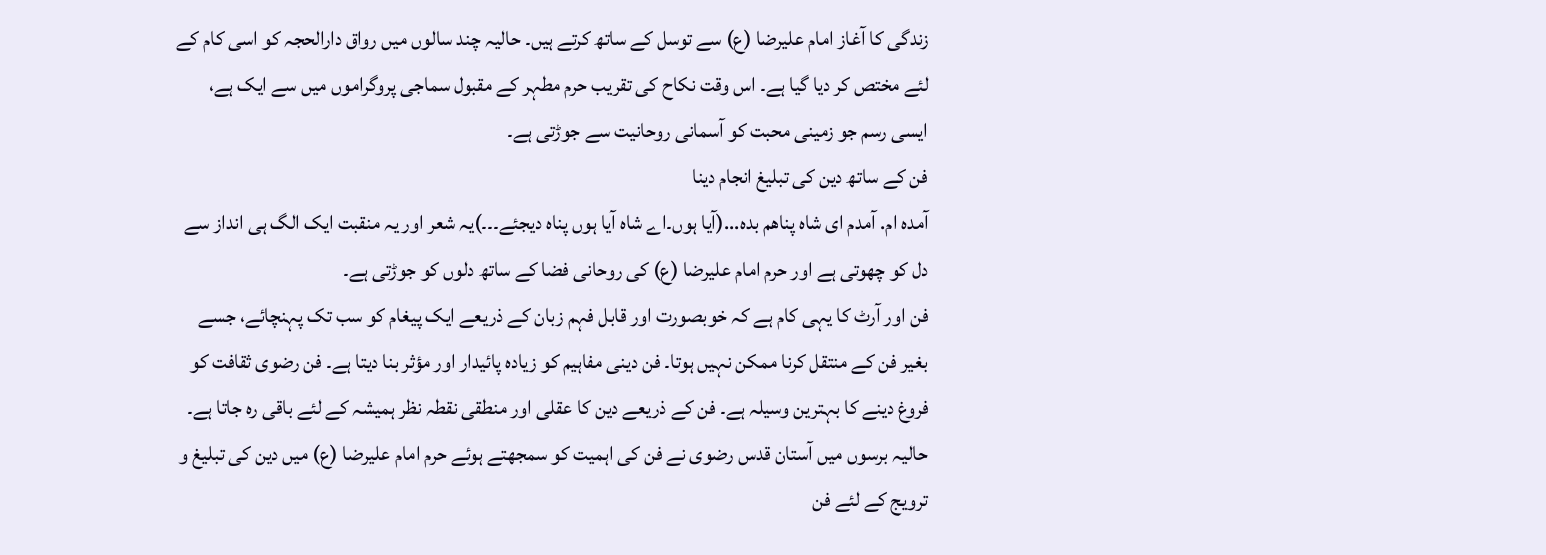زندگی کا آغاز امام علیرضا (ع) سے توسل کے ساتھ کرتے ہیں۔ حالیہ چند سالوں میں رواق دارالحجہ کو اسی کام کے لئے مختص کر دیا گیا ہے۔ اس وقت نکاح کی تقریب حرم مطہر کے مقبول سماجی پروگراموں میں سے ایک ہے، ایسی رسم جو زمینی محبت کو آسمانی روحانیت سے جوڑتی ہے۔
فن کے ساتھ دین کی تبلیغ انجام دینا
آمده ام. آمدم ای شاه پناهم بده...(آیا ہوں۔اے شاہ آیا ہوں پناہ دیجئے۔۔۔)یہ شعر اور یہ منقبت ایک الگ ہی انداز سے دل کو چھوتی ہے اور حرم امام علیرضا (ع) کی روحانی فضا کے ساتھ دلوں کو جوڑتی ہے۔
فن اور آرٹ کا یہی کام ہے کہ خوبصورت اور قابل فہم زبان کے ذریعے ایک پیغام کو سب تک پہنچائے، جسے بغیر فن کے منتقل کرنا ممکن نہیں ہوتا۔ فن دینی مفاہیم کو زیادہ پائیدار اور مؤثر بنا دیتا ہے۔ فن رضوی ثقافت کو فروغ دینے کا بہترین وسیلہ ہے۔ فن کے ذریعے دین کا عقلی اور منطقی نقطہ نظر ہمیشہ کے لئے باقی رہ جاتا ہے۔
حالیہ برسوں میں آستان قدس رضوی نے فن کی اہمیت کو سمجھتے ہوئے حرم امام علیرضا (ع) میں دین کی تبلیغ و ترویج کے لئے فن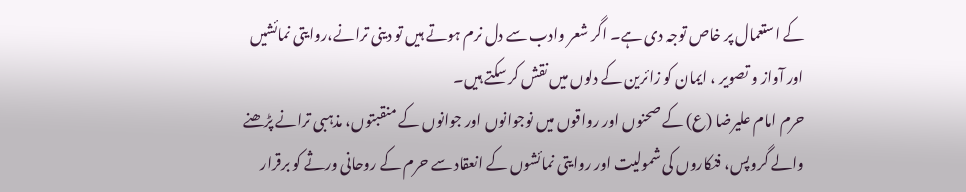کے استعمال پر خاص توجہ دی ہے۔ اگر شعر وادب سے دل نرم ہوتے ہیں تو دینی ترانے،روایتی نمائشیں اور آواز و تصویر ، ایمان کو زائرین کے دلوں میں نقش کر سکتے ہیں۔
حرم امام علیرضا (ع) کے صحنوں اور رواقوں میں نوجوانوں اور جوانوں کے منقبتوں، مذہبی ترانے پڑھنے والے گروپس، فنکاروں کی شمولیت اور روایتی نمائشوں کے انعقاد سے حرم کے روحانی ورثے کو برقرار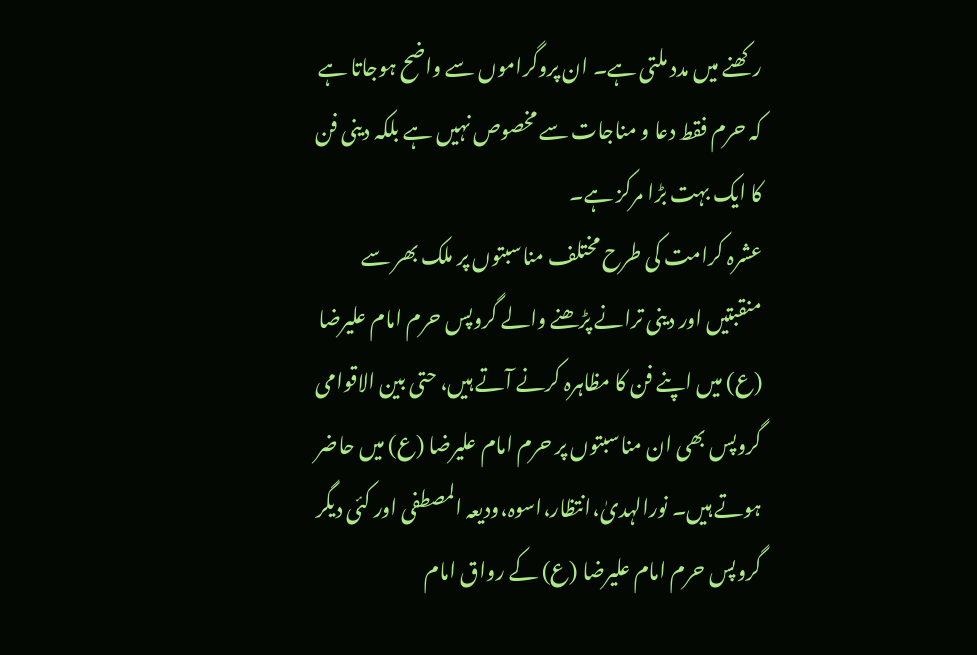رکھنے میں مدد ملتی ہے۔ ان پروگراموں سے واضح ہوجاتا ہے کہ حرم فقط دعا و مناجات سے مخصوص نہیں ہے بلکہ دینی فن کا ایک بہت بڑا مرکز ہے۔
عشرہ کرامت کی طرح مختلف مناسبتوں پر ملک بھر سے منقبتیں اور دینی ترانے پڑھنے والے گروپس حرم امام علیرضا (ع) میں اپنے فن کا مظاہرہ کرنے آتے ہیں، حتی بین الاقوامی گروپس بھی ان مناسبتوں پر حرم امام علیرضا (ع) میں حاضر ہوتے ہیں۔ نورالہدیٰ،انتظار،اسوہ،ودیعہ المصطفی اور کئی دیگر گروپس حرم امام علیرضا (ع) کے رواق امام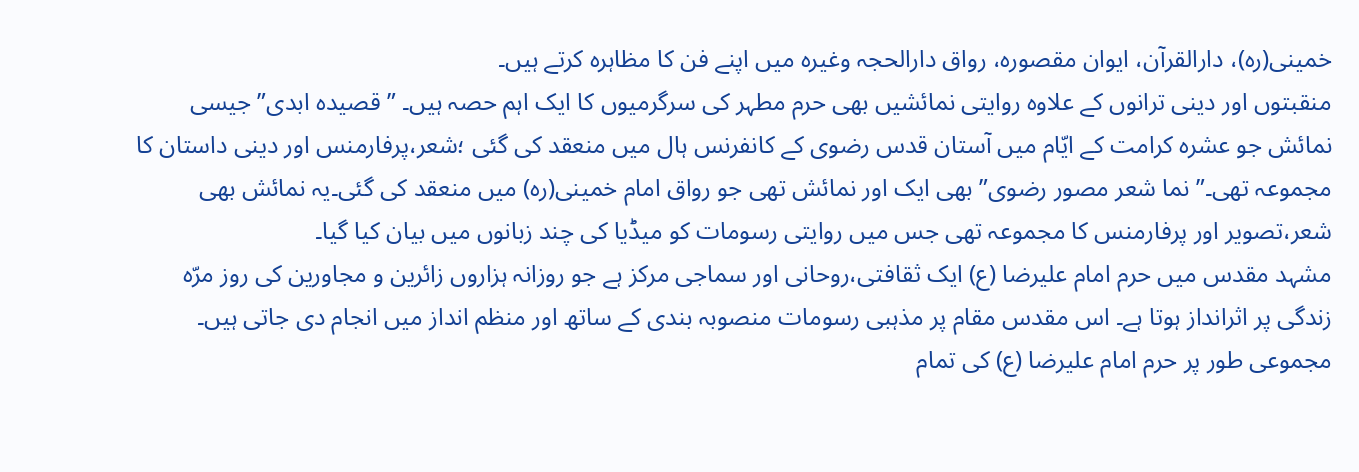خمینی(رہ)، دارالقرآن، ایوان مقصورہ، رواق دارالحجہ وغیرہ میں اپنے فن کا مظاہرہ کرتے ہیں۔
منقبتوں اور دینی ترانوں کے علاوہ روایتی نمائشیں بھی حرم مطہر کی سرگرمیوں کا ایک اہم حصہ ہیں۔ ”قصیدہ ابدی” جیسی نمائش جو عشرہ کرامت کے ایّام میں آستان قدس رضوی کے کانفرنس ہال میں منعقد کی گئی ؛شعر،پرفارمنس اور دینی داستان کا مجموعہ تھی۔”نما شعر مصور رضوی” بھی ایک اور نمائش تھی جو رواق امام خمینی(رہ) میں منعقد کی گئی۔یہ نمائش بھی شعر،تصویر اور پرفارمنس کا مجموعہ تھی جس میں روایتی رسومات کو میڈیا کی چند زبانوں میں بیان کیا گیا۔
مشہد مقدس میں حرم امام علیرضا (ع) ایک ثقافتی،روحانی اور سماجی مرکز ہے جو روزانہ ہزاروں زائرین و مجاورین کی روز مرّہ زندگی پر اثرانداز ہوتا ہے۔ اس مقدس مقام پر مذہبی رسومات منصوبہ بندی کے ساتھ اور منظم انداز میں انجام دی جاتی ہیں۔ مجموعی طور پر حرم امام علیرضا (ع) کی تمام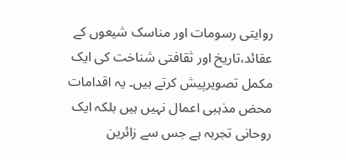روایتی رسومات اور مناسک شیعوں کے عقائد،تاریخ اور ثقافتی شناخت کی ایک مکمل تصویرپیش کرتے ہیں۔ یہ اقدامات محض مذہبی اعمال نہیں ہیں بلکہ ایک روحانی تجربہ ہے جس سے زائرین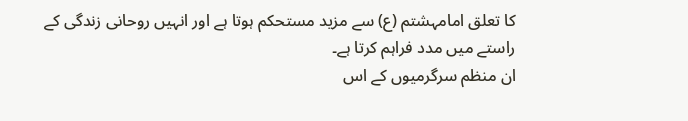کا تعلق امامہشتم (ع) سے مزید مستحکم ہوتا ہے اور انہیں روحانی زندگی کے راستے میں مدد فراہم کرتا ہے۔
ان منظم سرگرمیوں کے اس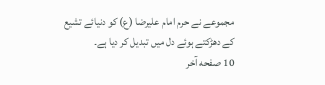مجموعے نے حرم امام علیرضا (ع) کو دنیائے تشیع کے دھڑکتے ہوئے دل میں تبدیل کر دیا ہے۔
10 صفحه آخر